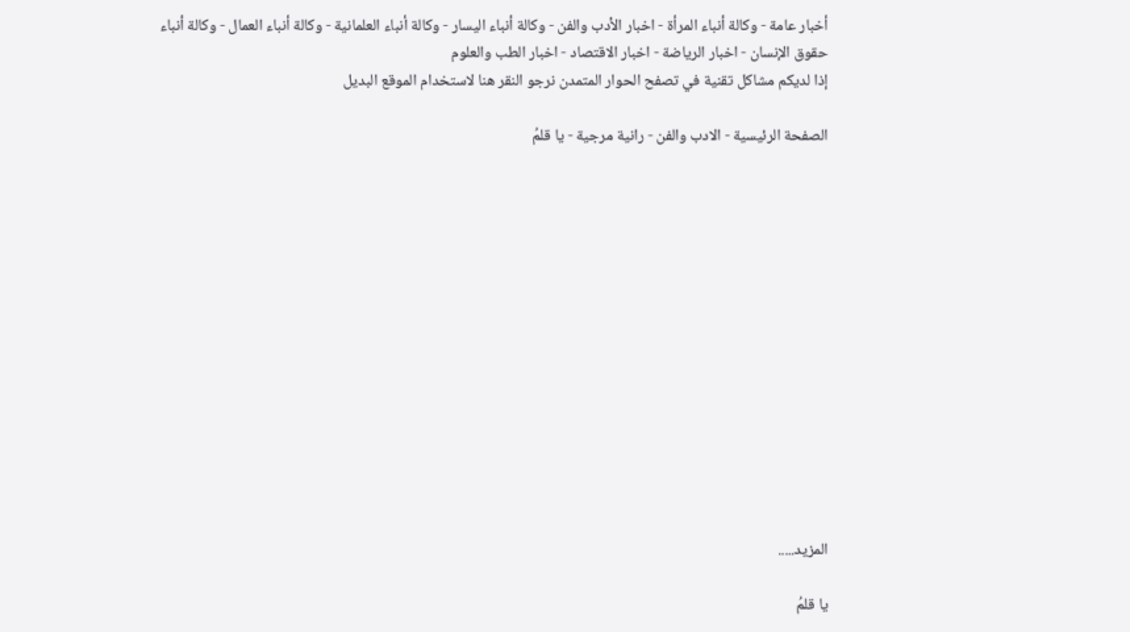أخبار عامة - وكالة أنباء المرأة - اخبار الأدب والفن - وكالة أنباء اليسار - وكالة أنباء العلمانية - وكالة أنباء العمال - وكالة أنباء حقوق الإنسان - اخبار الرياضة - اخبار الاقتصاد - اخبار الطب والعلوم
إذا لديكم مشاكل تقنية في تصفح الحوار المتمدن نرجو النقر هنا لاستخدام الموقع البديل

الصفحة الرئيسية - الادب والفن - رانية مرجية - يا قلمُ














المزيد.....

يا قلمُ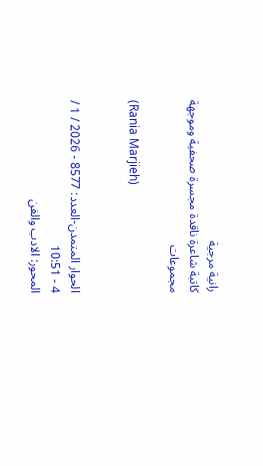رانية مرجية
كاتبة شاعرة ناقدة مجسرة صحفية وموجهة مجموعات

(Rania Marjieh)


الحوار المتمدن-العدد: 8577 - 2026 / 1 / 4 - 10:51
المحور: الادب والفن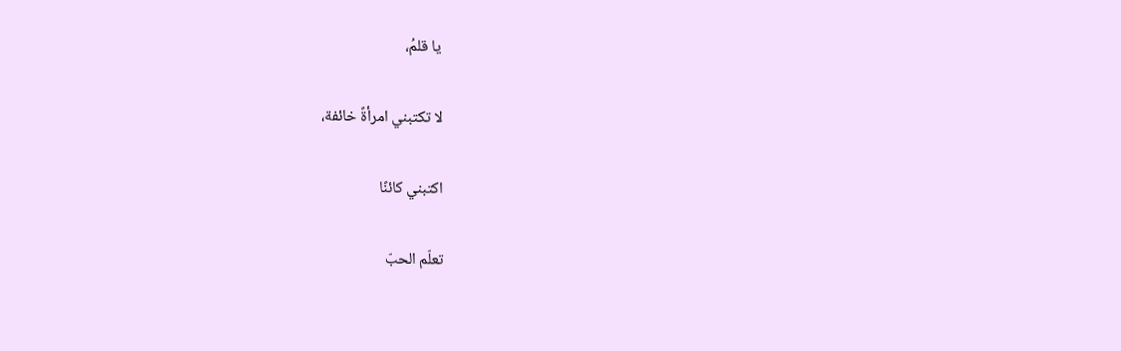يا قلمُ،

لا تكتبني امرأةً خائفة،

اكتبني كائنًا

تعلّم الحبّ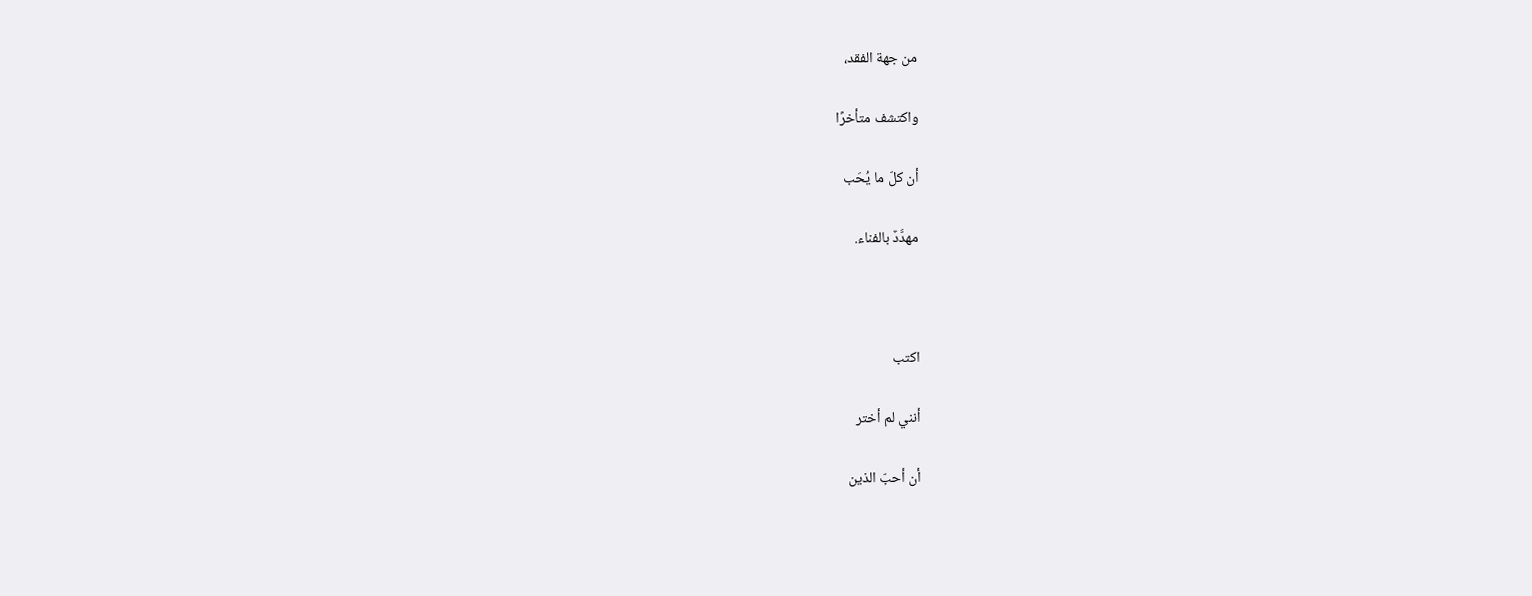من جهة الفقد،

واكتشف متأخرًا

أن كلّ ما يُحَب

مهدَّدٌ بالفناء.



اكتب

أنني لم أختر

أن أحبّ الذين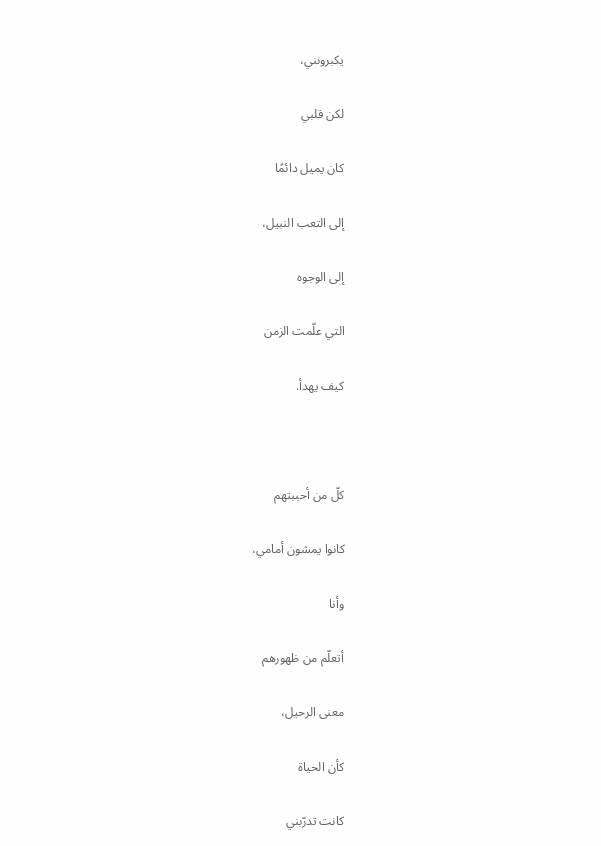يكبرونني،

لكن قلبي

كان يميل دائمًا

إلى التعب النبيل،

إلى الوجوه

التي علّمت الزمن

كيف يهدأ.



كلّ من أحببتهم

كانوا يمشون أمامي،

وأنا

أتعلّم من ظهورهم

معنى الرحيل،

كأن الحياة

كانت تدرّبني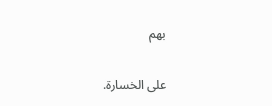بهم

على الخسارة.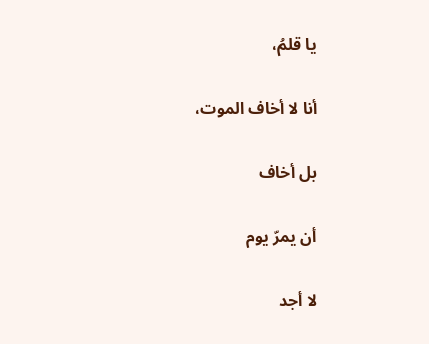يا قلمُ،

أنا لا أخاف الموت،

بل أخاف

أن يمرّ يوم

لا أجد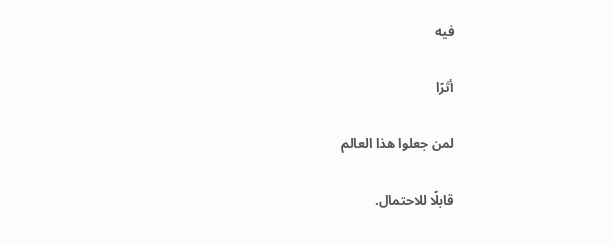فيه

أثرًا

لمن جعلوا هذا العالم

قابلًا للاحتمال.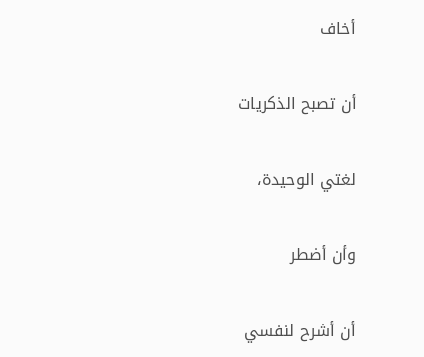أخاف

أن تصبح الذكريات

لغتي الوحيدة،

وأن أضطر

أن أشرح لنفسي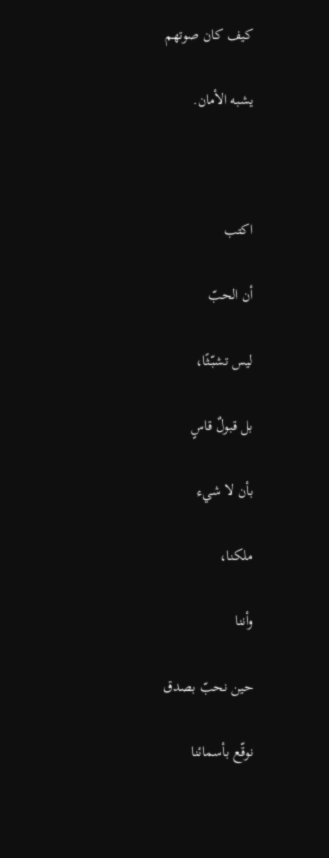كيف كان صوتهم

يشبه الأمان.



اكتب

أن الحبّ

ليس تشبّثًا،

بل قبولٌ قاسٍ

بأن لا شيء

ملكنا،

وأننا

حين نحبّ بصدق

نوقّع بأسمائنا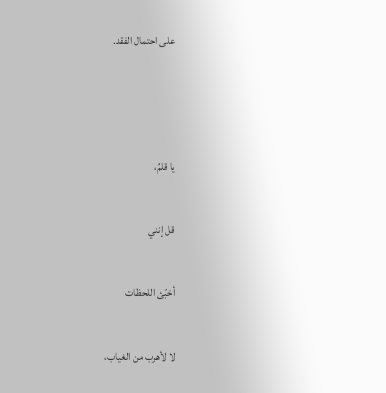على احتمال الفقد.



يا قلمُ،

قل إنني

أخبّئ اللحظات

لا لأهرب من الغياب،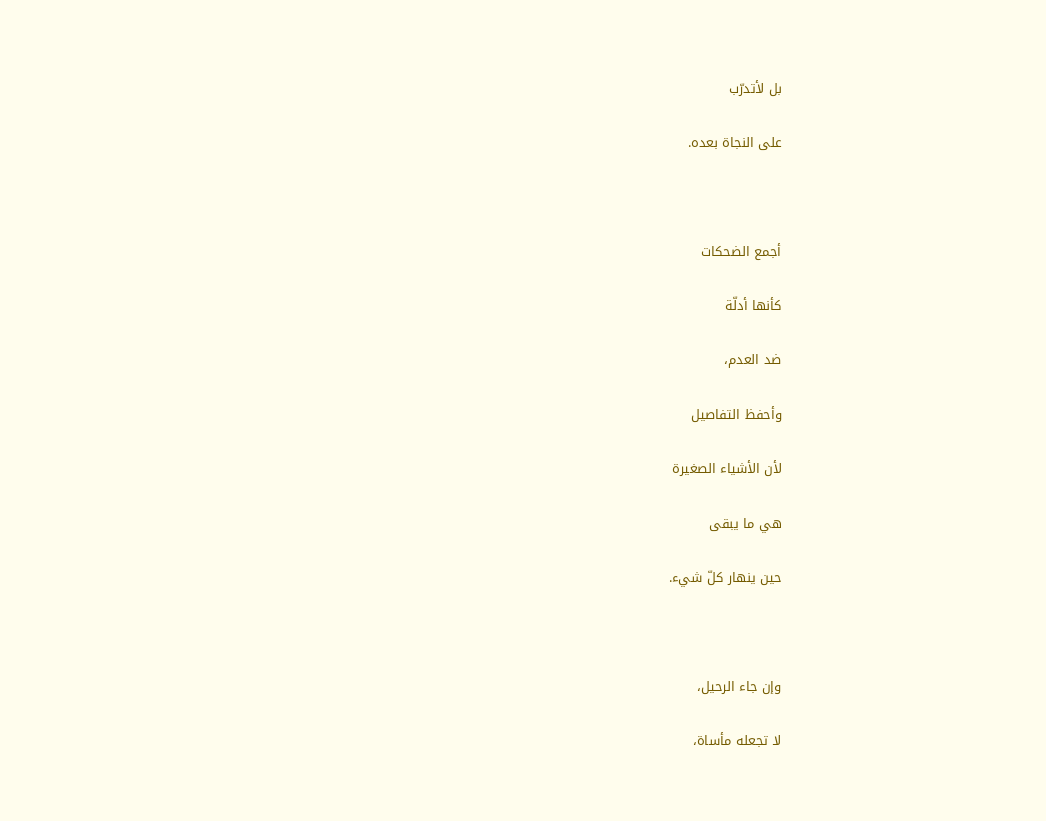بل لأتدرّب

على النجاة بعده.



أجمع الضحكات

كأنها أدلّة

ضد العدم،

وأحفظ التفاصيل

لأن الأشياء الصغيرة

هي ما يبقى

حين ينهار كلّ شيء.



وإن جاء الرحيل،

لا تجعله مأساة،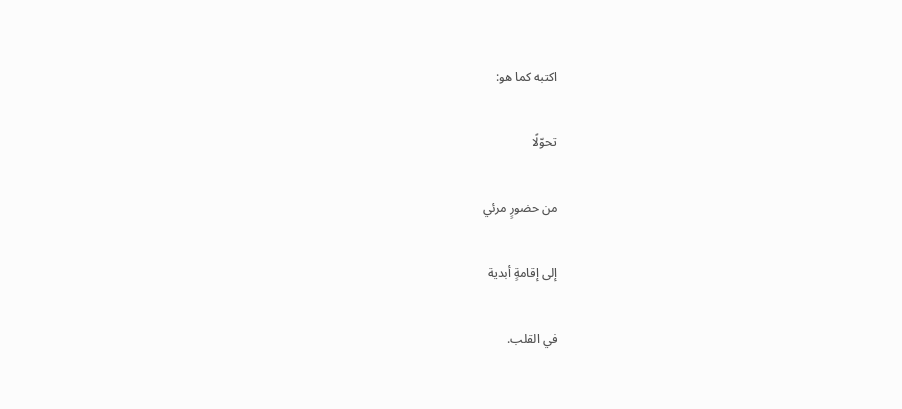اكتبه كما هو:

تحوّلًا

من حضورٍ مرئي

إلى إقامةٍ أبدية

في القلب.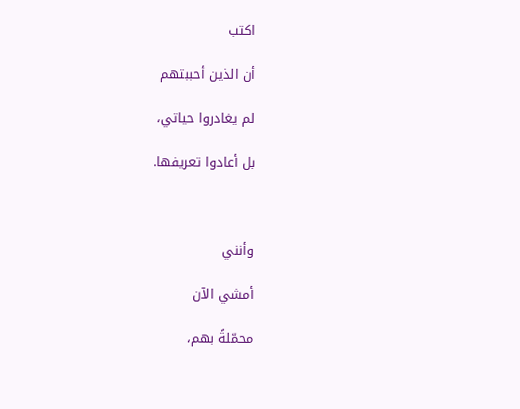اكتب

أن الذين أحببتهم

لم يغادروا حياتي،

بل أعادوا تعريفها.



وأنني

أمشي الآن

محمّلةً بهم،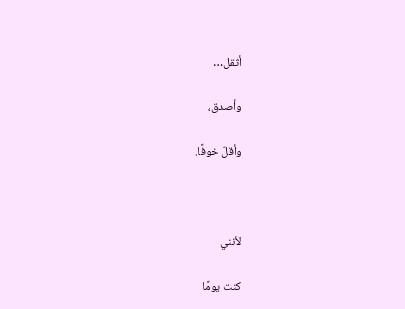أثقل…

وأصدق،

وأقلّ خوفًا.



لأنني

كنت يومًا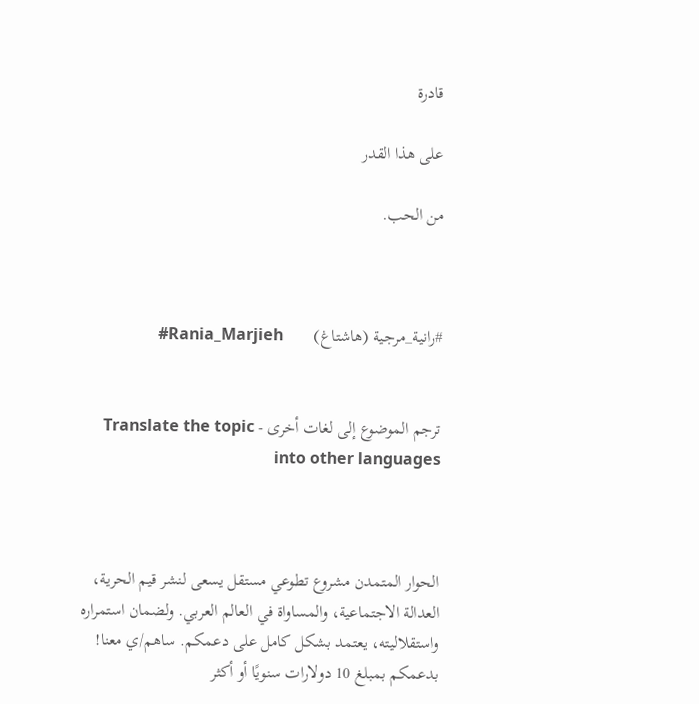قادرة

على هذا القدر

من الحب.



#رانية_مرجية (هاشتاغ)       Rania_Marjieh#


ترجم الموضوع إلى لغات أخرى - Translate the topic into other languages



الحوار المتمدن مشروع تطوعي مستقل يسعى لنشر قيم الحرية، العدالة الاجتماعية، والمساواة في العالم العربي. ولضمان استمراره واستقلاليته، يعتمد بشكل كامل على دعمكم. ساهم/ي معنا! بدعمكم بمبلغ 10 دولارات سنويًا أو أكثر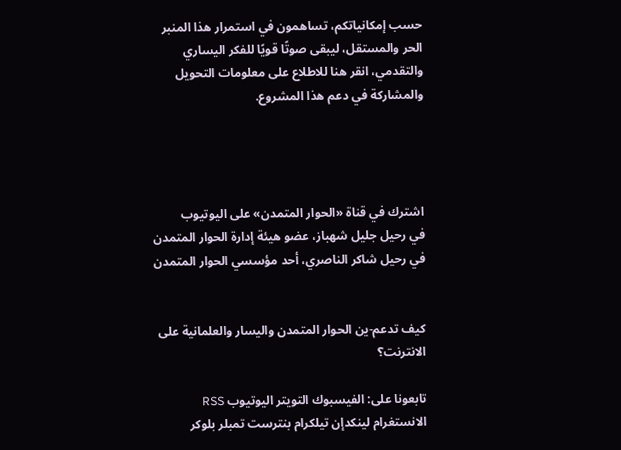حسب إمكانياتكم، تساهمون في استمرار هذا المنبر الحر والمستقل، ليبقى صوتًا قويًا للفكر اليساري والتقدمي، انقر هنا للاطلاع على معلومات التحويل والمشاركة في دعم هذا المشروع.




اشترك في قناة «الحوار المتمدن» على اليوتيوب
في رحيل جليل شهباز، عضو هيئة إدارة الحوار المتمدن
في رحيل شاكر الناصري، أحد مؤسسي الحوار المتمدن


كيف تدعم-ين الحوار المتمدن واليسار والعلمانية على الانترنت؟

تابعونا على: الفيسبوك التويتر اليوتيوب RSS الانستغرام لينكدإن تيلكرام بنترست تمبلر بلوكر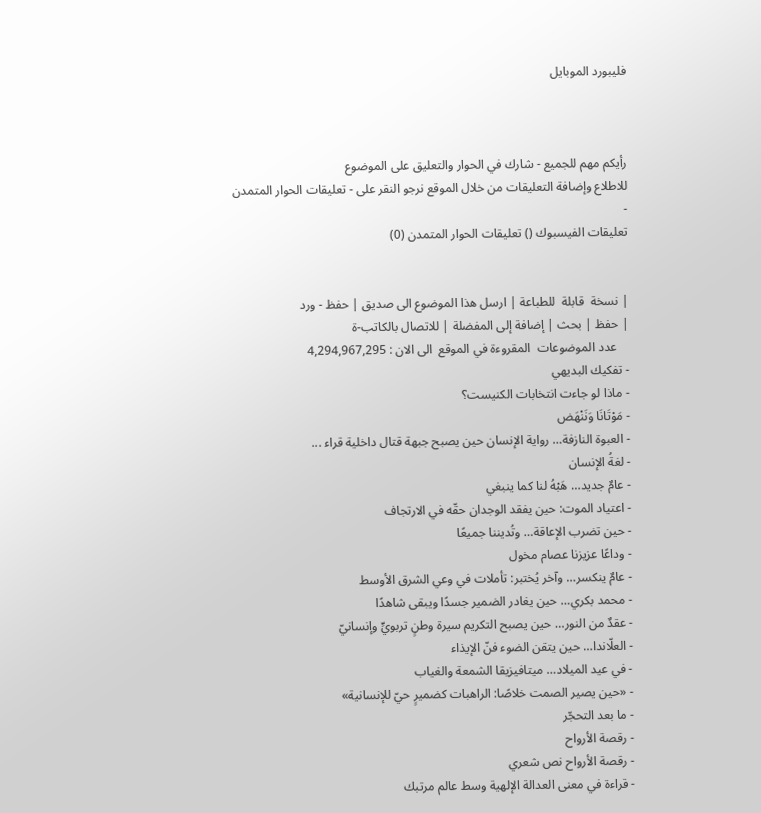فليبورد الموبايل



رأيكم مهم للجميع - شارك في الحوار والتعليق على الموضوع
للاطلاع وإضافة التعليقات من خلال الموقع نرجو النقر على - تعليقات الحوار المتمدن -
تعليقات الفيسبوك () تعليقات الحوار المتمدن (0)


| نسخة  قابلة  للطباعة | ارسل هذا الموضوع الى صديق | حفظ - ورد
| حفظ | بحث | إضافة إلى المفضلة | للاتصال بالكاتب-ة
    عدد الموضوعات  المقروءة في الموقع  الى الان : 4,294,967,295
- تفكيك البديهي
- ماذا لو جاءت انتخابات الكنيست؟
- مَوْتَانَا وَنَنْهَض
- العبوة النازفة… رواية الإنسان حين يصبح جبهة قتال داخلية قراء ...
- لغةُ الإنسان
- عامٌ جديد… هَبْهُ لنا كما ينبغي
- اعتياد الموت: حين يفقد الوجدان حقّه في الارتجاف
- حين تضرب الإعاقة… وتُديننا جميعًا
- وداعًا عزيزنا عصام مخول
- عامٌ ينكسر… وآخر يُختبر: تأملات في وعي الشرق الأوسط
- محمد بكري… حين يغادر الضمير جسدًا ويبقى شاهدًا
- عقدٌ من النور… حين يصبح التكريم سيرة وطنٍ تربويٍّ وإنسانيّ
- العلّاندا… حين يتقن الضوء فنّ الإيذاء
- في عيد الميلاد… ميتافيزيقا الشمعة والغياب
- «حين يصير الصمت خلاصًا: الراهبات كضميرٍ حيّ للإنسانية»
- ما بعد التحجّر
- رقصة الأرواح
- رقصة الأرواح نص شعري
- قراءة في معنى العدالة الإلهية وسط عالم مرتبك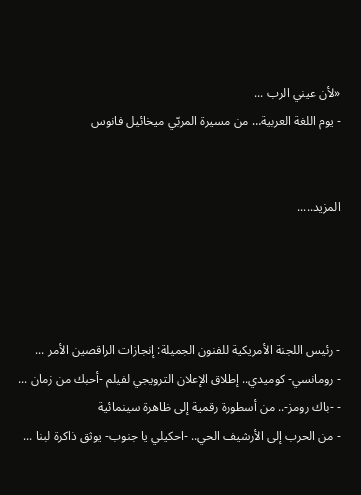«لأن عيني الرب ...
- يوم اللغة العربية… من مسيرة المربّي ميخائيل فانوس


المزيد.....




- رئيس اللجنة الأمريكية للفنون الجميلة: إنجازات الراقصين الأمر ...
- رومانسي- كوميدي.. إطلاق الإعلان الترويجي لفيلم -أحبك من زمان ...
- -باك رومز-.. من أسطورة رقمية إلى ظاهرة سينمائية
- من الحرب إلى الأرشيف الحي.. -احكيلي يا جنوب- يوثق ذاكرة لبنا ...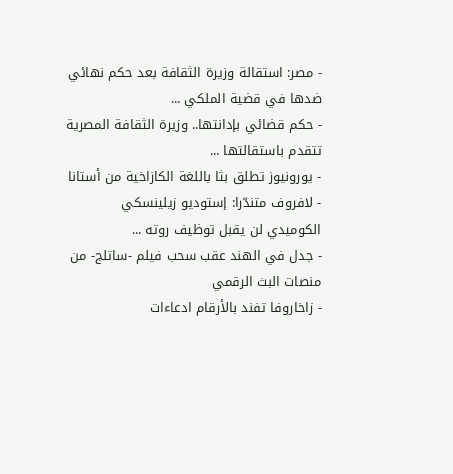- مصر: استقالة وزيرة الثقافة بعد حكم نهائي ضدها في قضية الملكي ...
- حكم قضائي بإدانتها.. وزيرة الثقافة المصرية تتقدم باستقالتها ...
- يورونيوز تطلق بثا باللغة الكازاخية من أستانا
- لافروف متندّرا: إستوديو زيلينسكي الكوميدي لن يقبل توظيف روته ...
- جدل في الهند عقب سحب فيلم -ساتلج- من منصات البث الرقمي
- زاخاروفا تفند بالأرقام ادعاءات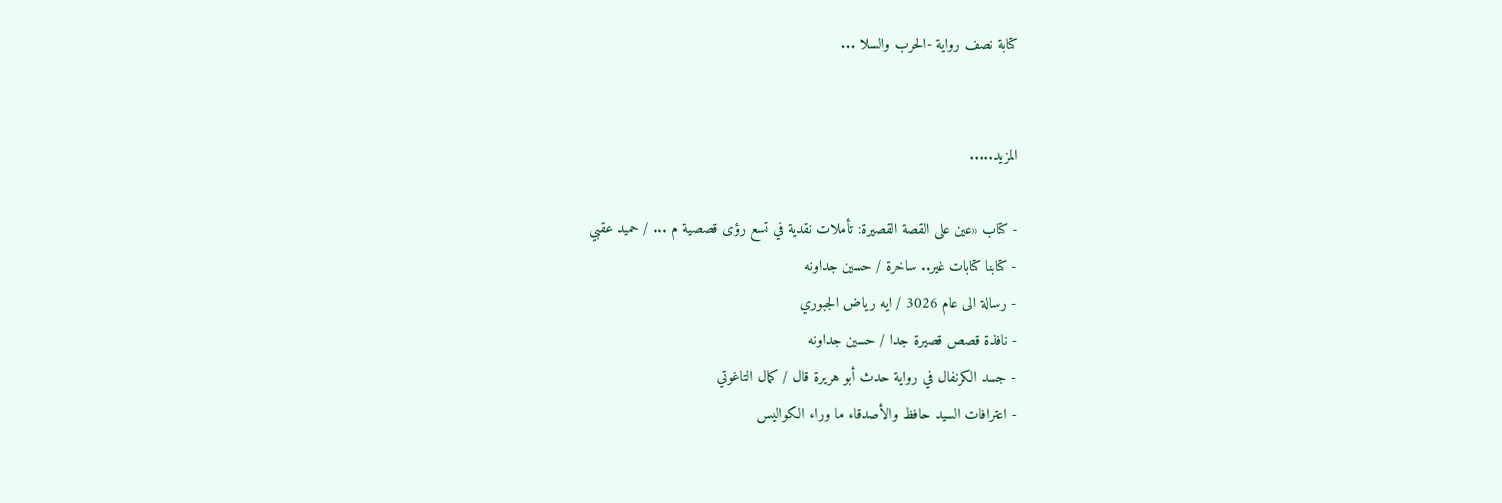كتابة نصف رواية -الحرب والسلا ...


المزيد.....

- كتاب «عين على القصة القصيرة: تأملات نقدية في تسع رؤى قصصية م ... / حميد عقبي
- كتابنا كتابات غير.. ساخرة / حسين جداونه
- رسالة الى عام 3026 / ايه رياض الجبوري
- نافذة قصص قصيرة جدا / حسين جداونه
- جسد الكرنفال في رواية حدث أبو هريرة قال / كمال التاغوتي
- اعترافات السيد حافظ والأصدقاء ما وراء الكواليس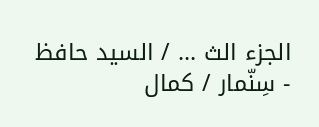الجزء الث ... / السيد حافظ
- سِنّمار / كمال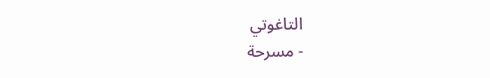التاغوتي
- مسرحة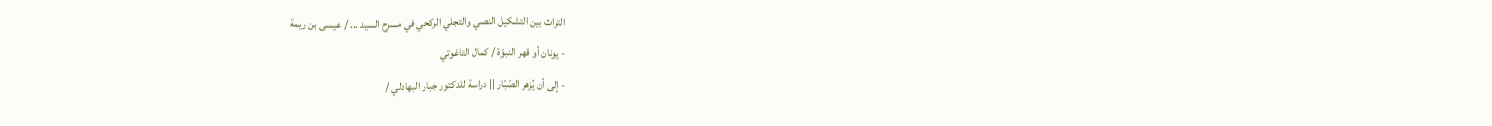التراث بين التشكيل النصي والتجلي الركحي في مسرح السيد ... / عيسى بن ريمة
- يونان أو قهر النبوّة / كمال التاغوتي
- إلى أن يُزهر الصّبّار || دراسة للدكتور جبار البهادلي /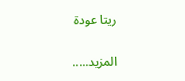ريتا عودة


المزيد.....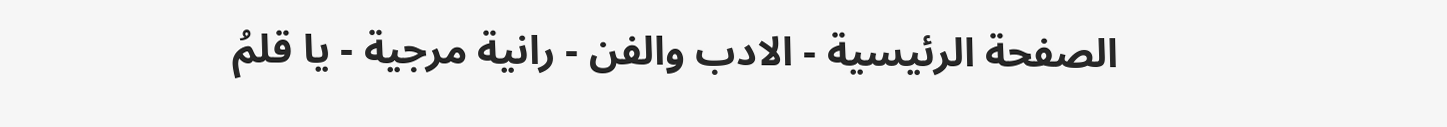الصفحة الرئيسية - الادب والفن - رانية مرجية - يا قلمُ